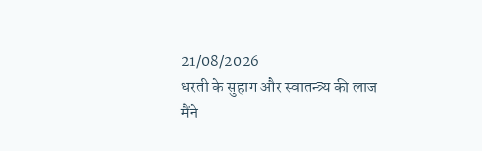21/08/2026
धरती के सुहाग और स्वातन्त्र्य की लाज
मैंने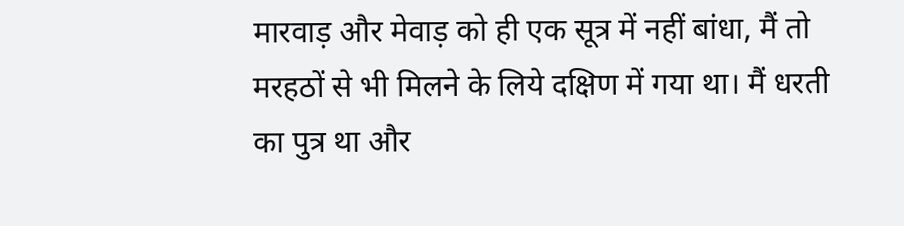मारवाड़ और मेवाड़ को ही एक सूत्र में नहीं बांधा, मैं तो मरहठों से भी मिलने के लिये दक्षिण में गया था। मैं धरती का पुत्र था और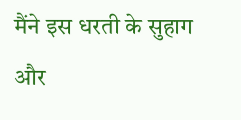मैंने इस धरती के सुहाग और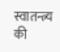स्वातन्त्र्य की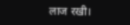लाज रखी।